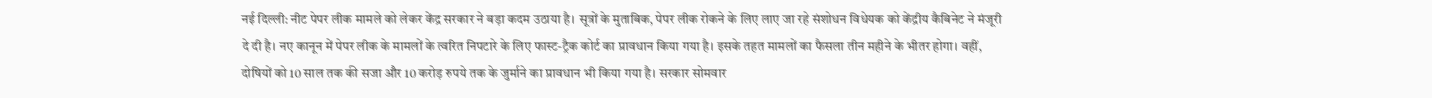नई दिल्ली: नीट पेपर लीक मामले को लेकर केंद्र सरकार ने बड़ा कदम उठाया है। सूत्रों के मुताबिक, पेपर लीक रोकने के लिए लाए जा रहे संशोधन विधेयक को केंद्रीय कैबिनेट ने मंजूरी दे दी है। नए कानून में पेपर लीक के मामलों के त्वरित निपटारे के लिए फास्ट-ट्रैक कोर्ट का प्रावधान किया गया है। इसके तहत मामलों का फैसला तीन महीने के भीतर होगा। वहीं, दोषियों को 10 साल तक की सजा और 10 करोड़ रुपये तक के जुर्माने का प्रावधान भी किया गया है। सरकार सोमवार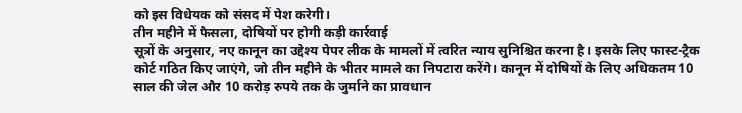को इस विधेयक को संसद में पेश करेगी।
तीन महीने में फैसला, दोषियों पर होगी कड़ी कार्रवाई
सूत्रों के अनुसार, नए कानून का उद्देश्य पेपर लीक के मामलों में त्वरित न्याय सुनिश्चित करना है। इसके लिए फास्ट-ट्रैक कोर्ट गठित किए जाएंगे, जो तीन महीने के भीतर मामले का निपटारा करेंगे। कानून में दोषियों के लिए अधिकतम 10 साल की जेल और 10 करोड़ रुपये तक के जुर्माने का प्रावधान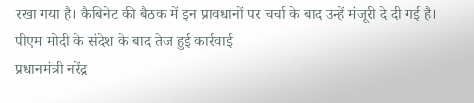रखा गया है। कैबिनेट की बैठक में इन प्रावधानों पर चर्चा के बाद उन्हें मंजूरी दे दी गई है।
पीएम मोदी के संदेश के बाद तेज हुई कार्रवाई
प्रधानमंत्री नरेंद्र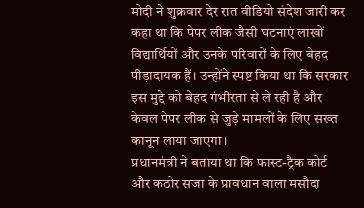मोदी ने शुक्रवार देर रात वीडियो संदेश जारी कर कहा था कि पेपर लीक जैसी घटनाएं लाखों विद्यार्थियों और उनके परिवारों के लिए बेहद पीड़ादायक हैं। उन्होंने स्पष्ट किया था कि सरकार इस मुद्दे को बेहद गंभीरता से ले रही है और केवल पेपर लीक से जुड़े मामलों के लिए सख्त कानून लाया जाएगा।
प्रधानमंत्री ने बताया था कि फास्ट-ट्रैक कोर्ट और कठोर सजा के प्रावधान वाला मसौदा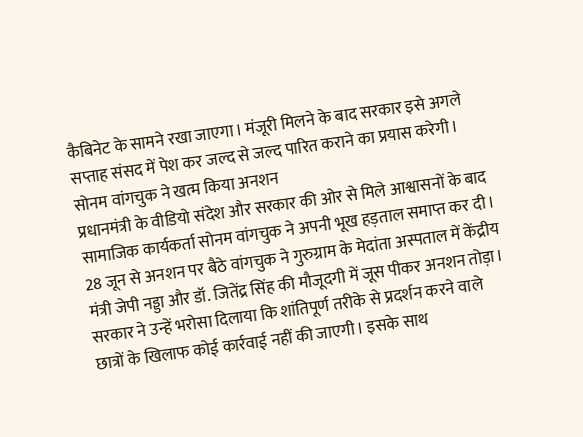कैबिनेट के सामने रखा जाएगा। मंजूरी मिलने के बाद सरकार इसे अगले सप्ताह संसद में पेश कर जल्द से जल्द पारित कराने का प्रयास करेगी।
सोनम वांगचुक ने खत्म किया अनशन
प्रधानमंत्री के वीडियो संदेश और सरकार की ओर से मिले आश्वासनों के बाद सामाजिक कार्यकर्ता सोनम वांगचुक ने अपनी भूख हड़ताल समाप्त कर दी। 28 जून से अनशन पर बैठे वांगचुक ने गुरुग्राम के मेदांता अस्पताल में केंद्रीय मंत्री जेपी नड्डा और डॉ. जितेंद्र सिंह की मौजूदगी में जूस पीकर अनशन तोड़ा।
सरकार ने उन्हें भरोसा दिलाया कि शांतिपूर्ण तरीके से प्रदर्शन करने वाले छात्रों के खिलाफ कोई कार्रवाई नहीं की जाएगी। इसके साथ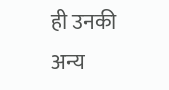ही उनकी अन्य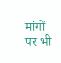मांगों पर भी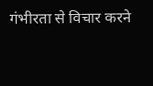गंभीरता से विचार करने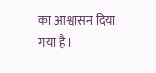का आश्वासन दिया गया है।